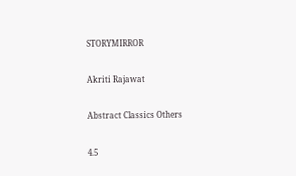STORYMIRROR

Akriti Rajawat

Abstract Classics Others

4.5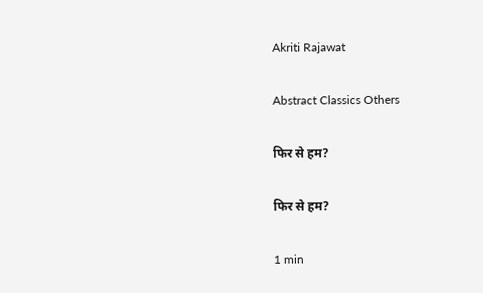Akriti Rajawat

Abstract Classics Others

फिर से हम?

फिर से हम?

1 min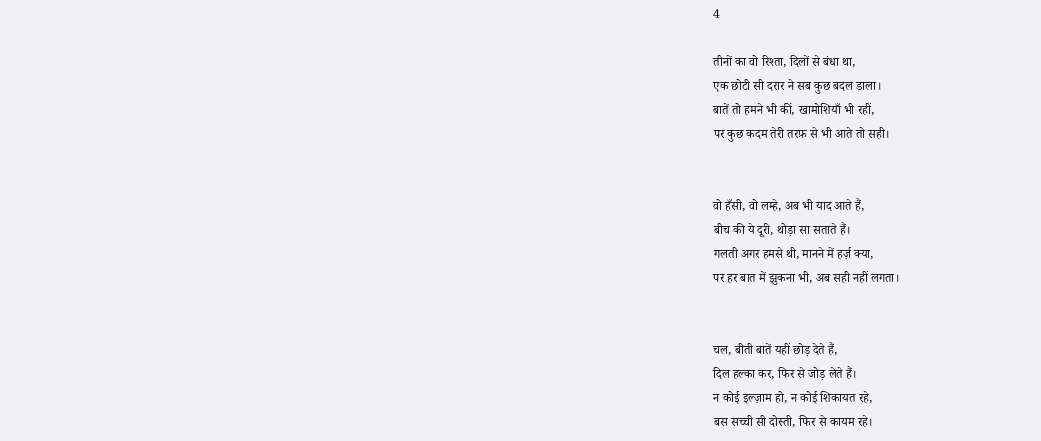4

तीनों का वो रिश्ता, दिलों से बंधा था,
एक छोटी सी दरार ने सब कुछ बदल डाला।
बातें तो हमने भी कीं, खामोशियाँ भी रहीं,
पर कुछ कदम तेरी तरफ़ से भी आते तो सही।


वो हँसी, वो लम्हे, अब भी याद आते हैं,
बीच की ये दूरी, थोड़ा सा सताते हैं।
गलती अगर हमसे थी, मानने में हर्ज़ क्या,
पर हर बात में झुकना भी, अब सही नहीं लगता।


चल, बीती बातें यहीं छोड़ देते हैं,
दिल हल्का कर, फिर से जोड़ लेते हैं।
न कोई इल्ज़ाम हो, न कोई शिकायत रहे,
बस सच्ची सी दोस्ती, फिर से कायम रहे।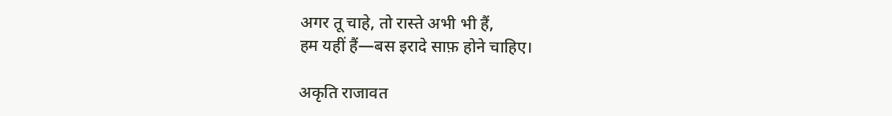अगर तू चाहे, तो रास्ते अभी भी हैं,
हम यहीं हैं—बस इरादे साफ़ होने चाहिए।

अकृति राजावत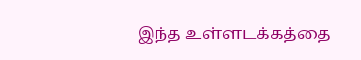இந்த உள்ளடக்கத்தை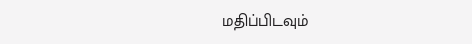மதிப்பிடவும்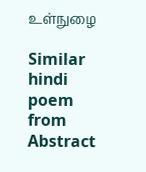உள்நுழை

Similar hindi poem from Abstract